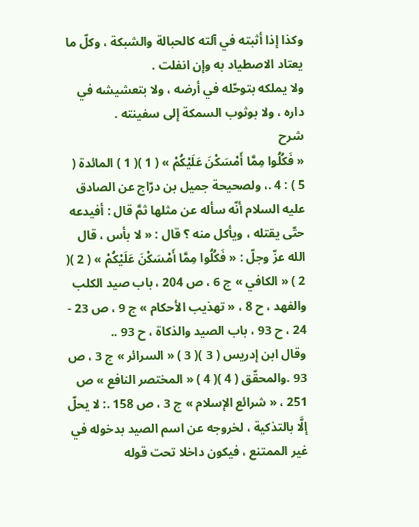وكذا إذا أثبته في آلته كالحبالة والشبكة ، وكلّ ما يعتاد الاصطياد به وإن انفلت .
ولا يملكه بتوحّله في أرضه ، ولا بتعشيشه في داره ، ولا بوثوب السمكة إلى سفينته .
شرح
« فَكُلُوا مِمَّا أَمْسَكْنَ عَلَيْكُمْ » ( 1 )( 1 ) المائدة ( 5 ) : 4 .، ولصحيحة جميل بن درّاج عن الصادق عليه السلام أنّه سأله عن مثلها ثمَّ قال : أفيدعه حتّى يقتله ، ويأكل منه ؟ قال : « لا بأس ، قال الله عزّ وجلّ : « فَكُلُوا مِمَّا أَمْسَكْنَ عَلَيْكُمْ » ( 2 )( 2 ) « الكافي » ج 6 ، ص 204 ، باب صيد الكلب والفهد ، ح 8 ، « تهذيب الأحكام » ج 9 ، ص 23 - 24 ، ح 93 ، باب الصيد والذكاة ، ح 93 ..
وقال ابن إدريس ( 3 )( 3 ) « السرائر » ج 3 ، ص 93 .والمحقّق ( 4 )( 4 ) « المختصر النافع » ص 251 ، « شرائع الإسلام » ج 3 ، ص 158 .: لا يحلّ إلَّا بالتذكية ، لخروجه عن اسم الصيد بدخوله في غير الممتنع ، فيكون داخلا تحت قوله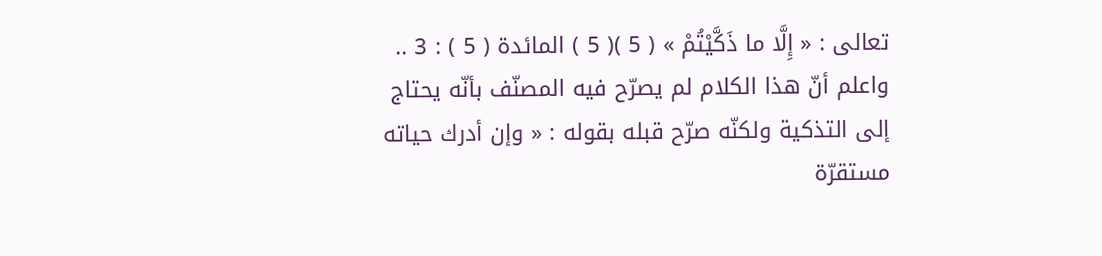تعالى : « إِلَّا ما ذَكَّيْتُمْ » ( 5 )( 5 ) المائدة ( 5 ) : 3 ..
واعلم أنّ هذا الكلام لم يصرّح فيه المصنّف بأنّه يحتاج إلى التذكية ولكنّه صرّح قبله بقوله : « وإن أدرك حياته مستقرّة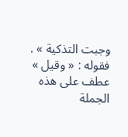وجبت التذكية » . فقوله : « وقيل » عطف على هذه الجملة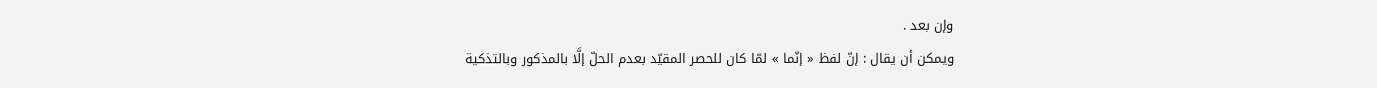وإن بعد .
ويمكن أن يقال : إنّ لفظ « إنّما » لمّا كان للحصر المقيّد بعدم الحلّ إلَّا بالمذكور وبالتذكية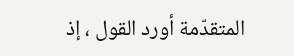المتقدّمة أورد القول ، إذ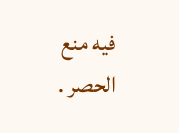فيه منع الحصر .